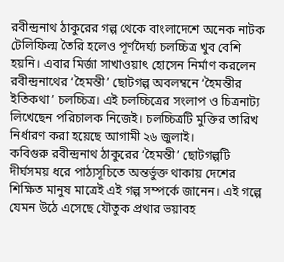রবীন্দ্রনাথ ঠাকুরের গল্প থেকে বাংলাদেশে অনেক নাটক টেলিফিল্ম তৈরি হলেও পূর্ণদৈর্ঘ্য চলচ্চিত্র খুব বেশি হয়নি। এবার মির্জা সাখাওয়াৎ হোসেন নির্মাণ করলেন
রবীন্দ্রনাথের ‘হৈমন্তী’ ছোটগল্প অবলম্বনে ‘হৈমন্তীর ইতিকথা’ চলচ্চিত্র। এই চলচ্চিত্রের সংলাপ ও চিত্রনাট্য লিখেছেন পরিচালক নিজেই। চলচ্চিত্রটি মুক্তির তারিখ নির্ধারণ করা হয়েছে আগামী ২৬ জুলাই।
কবিগুরু রবীন্দ্রনাথ ঠাকুরের ‘হৈমন্তী’ ছোটগল্পটি দীর্ঘসময় ধরে পাঠ্যসূচিতে অন্তর্ভুক্ত থাকায় দেশের শিক্ষিত মানুষ মাত্রেই এই গল্প সম্পর্কে জানেন। এই গল্পে যেমন উঠে এসেছে যৌতুক প্রথার ভয়াবহ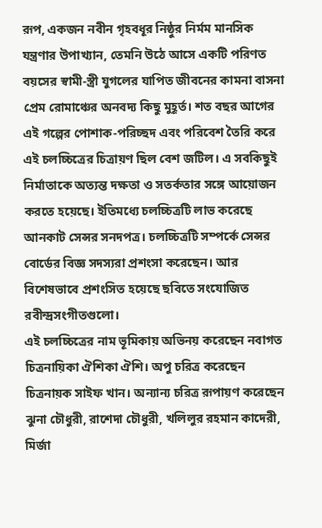রূপ, একজন নবীন গৃহবধূর নিষ্ঠুর নির্মম মানসিক যন্ত্রণার উপাখ্যান, তেমনি উঠে আসে একটি পরিণত বয়সের স্বামী-স্ত্রী যুগলের যাপিত জীবনের কামনা বাসনা প্রেম রোমাঞ্চের অনবদ্য কিছু মুহূর্ত। শত বছর আগের এই গল্পের পোশাক-পরিচ্ছদ এবং পরিবেশ তৈরি করে এই চলচ্চিত্রের চিত্রায়ণ ছিল বেশ জটিল। এ সবকিছুই নির্মাতাকে অত্যন্ত দক্ষতা ও সতর্কতার সঙ্গে আয়োজন করতে হয়েছে। ইতিমধ্যে চলচ্চিত্রটি লাভ করেছে আনকাট সেন্সর সনদপত্র। চলচ্চিত্রটি সম্পর্কে সেন্সর বোর্ডের বিজ্ঞ সদস্যরা প্রশংসা করেছেন। আর বিশেষভাবে প্রশংসিত হয়েছে ছবিতে সংযোজিত রবীন্দ্রসংগীতগুলো।
এই চলচ্চিত্রের নাম ভূমিকায় অভিনয় করেছেন নবাগত চিত্রনায়িকা ঐশিকা ঐশি। অপু চরিত্র করেছেন চিত্রনায়ক সাইফ খান। অন্যান্য চরিত্র রূপায়ণ করেছেন ঝুনা চৌধুরী, রাশেদা চৌধুরী, খলিলুর রহমান কাদেরী, মির্জা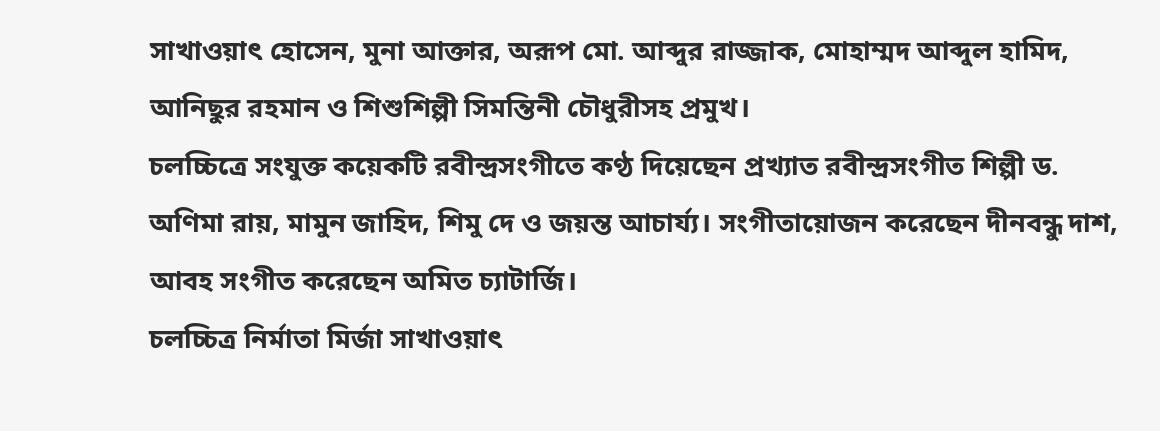সাখাওয়াৎ হোসেন, মুনা আক্তার, অরূপ মো. আব্দুর রাজ্জাক, মোহাম্মদ আব্দুল হামিদ, আনিছুর রহমান ও শিশুশিল্পী সিমন্তিনী চৌধুরীসহ প্রমুখ।
চলচ্চিত্রে সংযুক্ত কয়েকটি রবীন্দ্রসংগীতে কণ্ঠ দিয়েছেন প্রখ্যাত রবীন্দ্রসংগীত শিল্পী ড. অণিমা রায়, মামুন জাহিদ, শিমু দে ও জয়ন্ত আচার্য্য। সংগীতায়োজন করেছেন দীনবন্ধু দাশ, আবহ সংগীত করেছেন অমিত চ্যাটার্জি।
চলচ্চিত্র নির্মাতা মির্জা সাখাওয়াৎ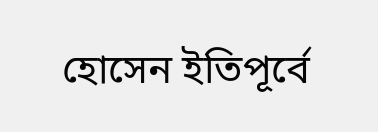হোসেন ইতিপূর্বে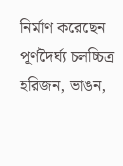নির্মাণ করেছেন পূর্ণদৈর্ঘ্য চলচ্চিত্র হরিজন, ভাঙন,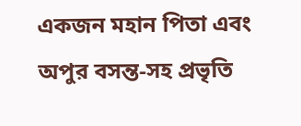একজন মহান পিতা এবং অপুর বসন্ত-সহ প্রভৃতি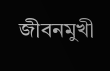জীবনমুখী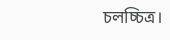চলচ্চিত্র।